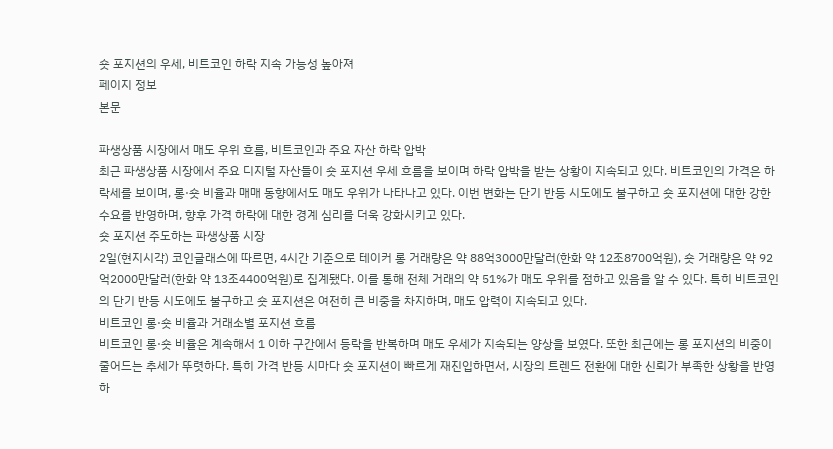숏 포지션의 우세, 비트코인 하락 지속 가능성 높아져
페이지 정보
본문

파생상품 시장에서 매도 우위 흐름, 비트코인과 주요 자산 하락 압박
최근 파생상품 시장에서 주요 디지털 자산들이 숏 포지션 우세 흐름을 보이며 하락 압박을 받는 상황이 지속되고 있다. 비트코인의 가격은 하락세를 보이며, 롱·숏 비율과 매매 동향에서도 매도 우위가 나타나고 있다. 이번 변화는 단기 반등 시도에도 불구하고 숏 포지션에 대한 강한 수요를 반영하며, 향후 가격 하락에 대한 경계 심리를 더욱 강화시키고 있다.
숏 포지션 주도하는 파생상품 시장
2일(현지시각) 코인글래스에 따르면, 4시간 기준으로 테이커 롱 거래량은 약 88억3000만달러(한화 약 12조8700억원), 숏 거래량은 약 92억2000만달러(한화 약 13조4400억원)로 집계됐다. 이를 통해 전체 거래의 약 51%가 매도 우위를 점하고 있음을 알 수 있다. 특히 비트코인의 단기 반등 시도에도 불구하고 숏 포지션은 여전히 큰 비중을 차지하며, 매도 압력이 지속되고 있다.
비트코인 롱·숏 비율과 거래소별 포지션 흐름
비트코인 롱·숏 비율은 계속해서 1 이하 구간에서 등락을 반복하며 매도 우세가 지속되는 양상을 보였다. 또한 최근에는 롱 포지션의 비중이 줄어드는 추세가 뚜렷하다. 특히 가격 반등 시마다 숏 포지션이 빠르게 재진입하면서, 시장의 트렌드 전환에 대한 신뢰가 부족한 상황을 반영하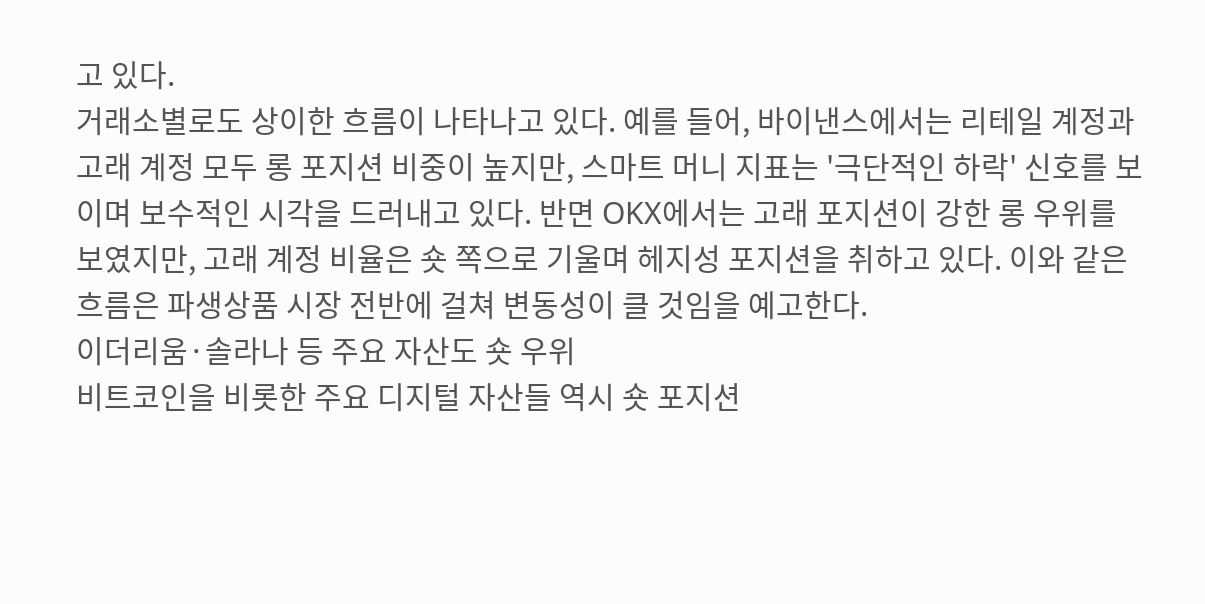고 있다.
거래소별로도 상이한 흐름이 나타나고 있다. 예를 들어, 바이낸스에서는 리테일 계정과 고래 계정 모두 롱 포지션 비중이 높지만, 스마트 머니 지표는 '극단적인 하락' 신호를 보이며 보수적인 시각을 드러내고 있다. 반면 OKX에서는 고래 포지션이 강한 롱 우위를 보였지만, 고래 계정 비율은 숏 쪽으로 기울며 헤지성 포지션을 취하고 있다. 이와 같은 흐름은 파생상품 시장 전반에 걸쳐 변동성이 클 것임을 예고한다.
이더리움·솔라나 등 주요 자산도 숏 우위
비트코인을 비롯한 주요 디지털 자산들 역시 숏 포지션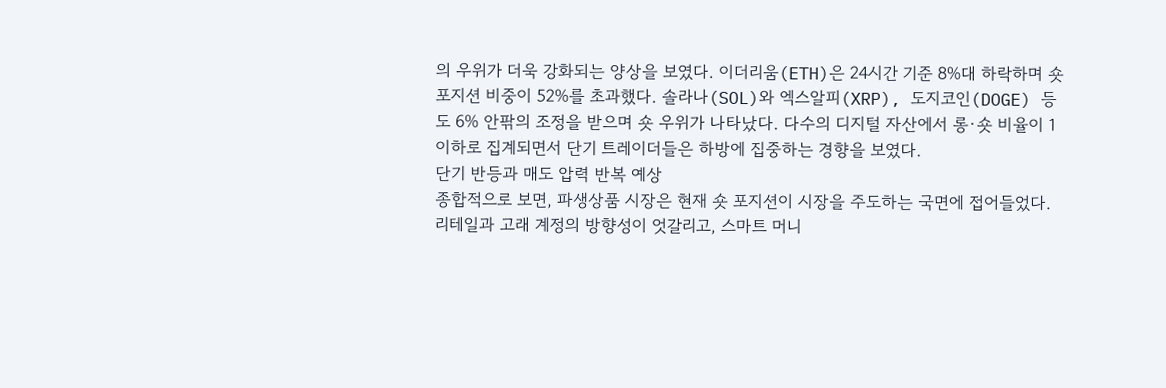의 우위가 더욱 강화되는 양상을 보였다. 이더리움(ETH)은 24시간 기준 8%대 하락하며 숏 포지션 비중이 52%를 초과했다. 솔라나(SOL)와 엑스알피(XRP), 도지코인(DOGE) 등도 6% 안팎의 조정을 받으며 숏 우위가 나타났다. 다수의 디지털 자산에서 롱·숏 비율이 1 이하로 집계되면서 단기 트레이더들은 하방에 집중하는 경향을 보였다.
단기 반등과 매도 압력 반복 예상
종합적으로 보면, 파생상품 시장은 현재 숏 포지션이 시장을 주도하는 국면에 접어들었다. 리테일과 고래 계정의 방향성이 엇갈리고, 스마트 머니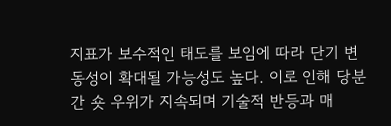지표가 보수적인 태도를 보임에 따라 단기 변동성이 확대될 가능성도 높다. 이로 인해 당분간 숏 우위가 지속되며 기술적 반등과 매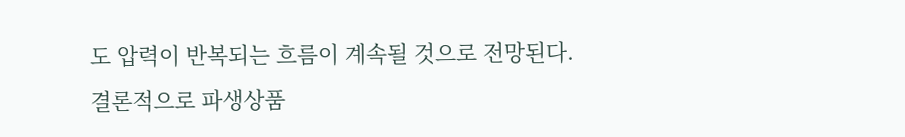도 압력이 반복되는 흐름이 계속될 것으로 전망된다.
결론적으로 파생상품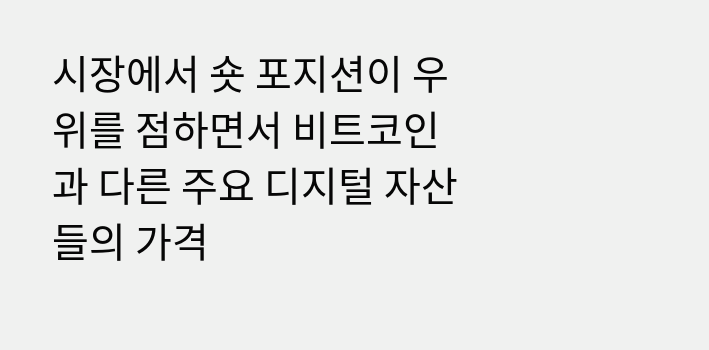시장에서 숏 포지션이 우위를 점하면서 비트코인과 다른 주요 디지털 자산들의 가격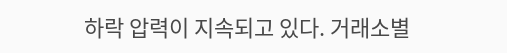하락 압력이 지속되고 있다. 거래소별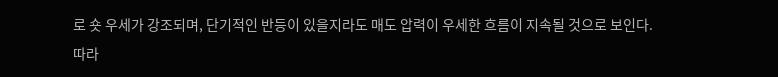로 숏 우세가 강조되며, 단기적인 반등이 있을지라도 매도 압력이 우세한 흐름이 지속될 것으로 보인다. 따라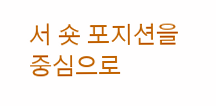서 숏 포지션을 중심으로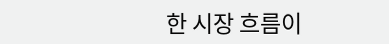한 시장 흐름이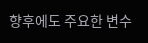향후에도 주요한 변수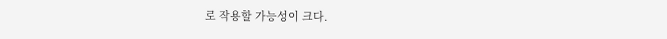로 작용할 가능성이 크다.